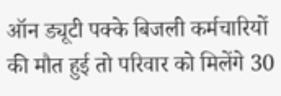ऑन ड्यूटी पक्के बिजली कर्मचारियों की मौत हुई तो परिवार को मिलेंगे 30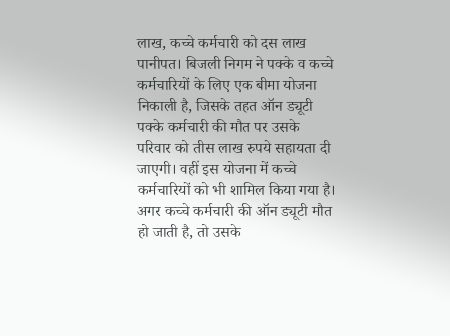लाख, कच्चे कर्मचारी को दस लाख
पानीपत। बिजली निगम ने पक्के व कच्चे कर्मचारियों के लिए एक बीमा योजना निकाली है, जिसके तहत ऑन ड्यूटी पक्के कर्मचारी की मौत पर उसके परिवार को तीस लाख रुपये सहायता दी जाएगी। वहीं इस योजना में कच्चे कर्मचारियों को भी शामिल किया गया है। अगर कच्चे कर्मचारी की ऑन ड्यूटी मौत हो जाती है, तो उसके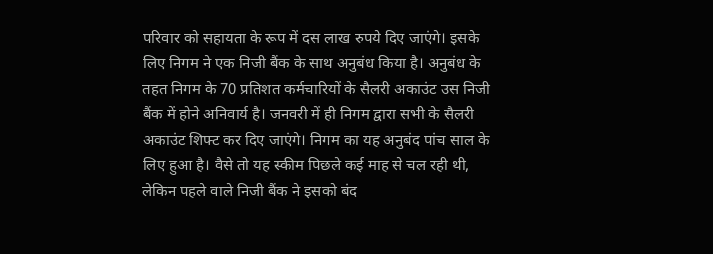परिवार को सहायता के रूप में दस लाख रुपये दिए जाएंगे। इसके लिए निगम ने एक निजी बैंक के साथ अनुबंध किया है। अनुबंध के तहत निगम के 70 प्रतिशत कर्मचारियों के सैलरी अकाउंट उस निजी बैंक में होने अनिवार्य है। जनवरी में ही निगम द्वारा सभी के सैलरी अकाउंट शिफ्ट कर दिए जाएंगे। निगम का यह अनुबंद पांच साल के लिए हुआ है। वैसे तो यह स्कीम पिछले कई माह से चल रही थी, लेकिन पहले वाले निजी बैंक ने इसको बंद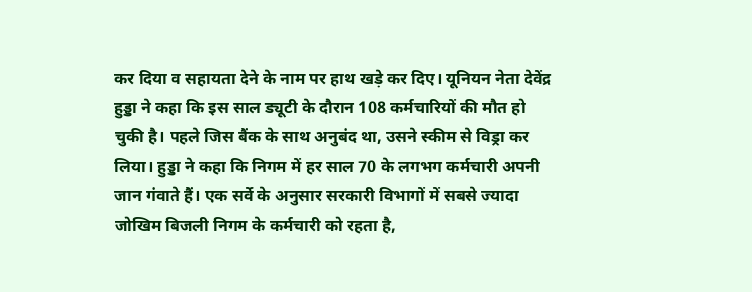कर दिया व सहायता देने के नाम पर हाथ खड़े कर दिए। यूनियन नेता देवेंद्र हुड्डा ने कहा कि इस साल ड्यूटी के दौरान 108 कर्मचारियों की मौत हो चुकी है। पहले जिस बैंक के साथ अनुबंद था, उसने स्कीम से विड्रा कर लिया। हुड्डा ने कहा कि निगम में हर साल 70 के लगभग कर्मचारी अपनी जान गंवाते हैं। एक सर्वे के अनुसार सरकारी विभागों में सबसे ज्यादा जोखिम बिजली निगम के कर्मचारी को रहता है,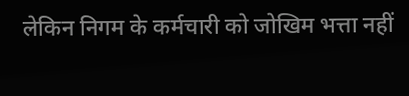लेकिन निगम के कर्मचारी को जोखिम भत्ता नहीं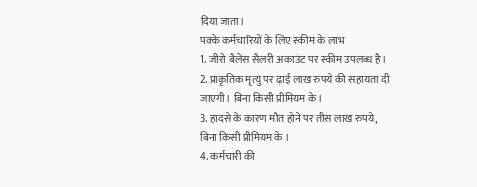दिया जाता।
पक्के कर्मचारियों के लिए स्कीम के लाभ
1. जीरो बैलेंस सैलरी अकाउंट पर स्कीम उपलब्ध है।
2. प्राकृतिक मृत्यु पर ढ़ाई लाख रुपये की सहायता दी जाएगी। बिना किसी प्रीमियम के।
3. हादसे के कारण मौत होने पर तीस लाख रुपये, बिना किसी प्रीमियम के ।
4. कर्मचारी की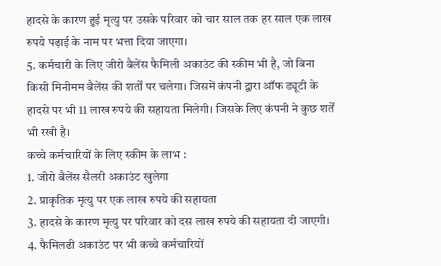हादसे के कारण हुई मृत्यु पर उसके परिवार को चार साल तक हर साल एक लाख रुपये पढ़ाई के नाम पर भत्ता दिया जाएगा।
5. कर्मचारी के लिए जीरो बैलेंस फैमिली अकाउंट की स्कीम भी है, जो बिना किसी मिनीमम बैलेंस की शर्तों पर चलेगा। जिसमें कंपनी द्वारा ऑफ ड्यूटी के हादसे पर भी 11 लाख रुपये की सहायता मिलेगी। जिसके लिए कंपनी ने कुछ शर्तें भी रखी है।
कच्चे कर्मचारियों के लिए स्कीम के लाभ :
1. जीरो बैलेंस सैलरी अकाउंट खुलेगा
2. प्राकृतिक मृत्यु पर एक लाख रुपये की सहायता
3. हादसे के कारण मृत्यु पर परिवार को दस लाख रुपये की सहायता दी जाएगी।
4. फैमिलढी अकाउंट पर भी कच्चे कर्मचारियों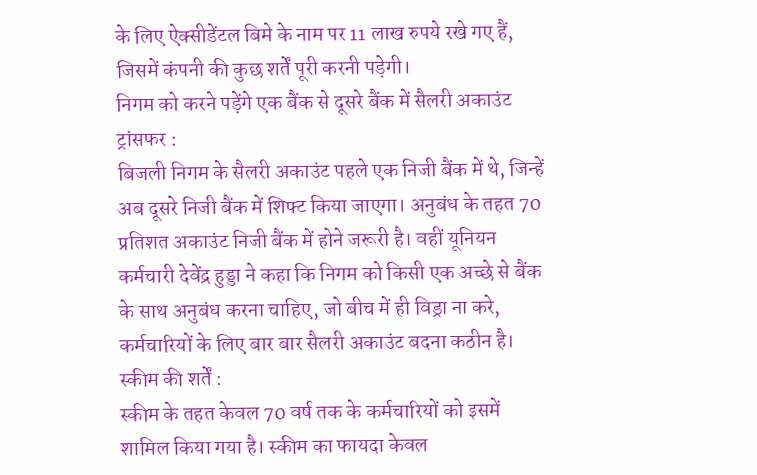के लिए ऐक्सीडेंटल बिमे के नाम पर 11 लाख रुपये रखे गए हैं, जिसमें कंपनी की कुछ शर्तें पूरी करनी पड़ेगी।
निगम को करने पड़ेंगे एक बैंक से दूसरे बैंक में सैलरी अकाउंट ट्रांसफर :
बिजली निगम के सैलरी अकाउंट पहले एक निजी बैंक में थे, जिन्हें अब दूसरे निजी बैंक में शिफ्ट किया जाएगा। अनुबंध के तहत 70 प्रतिशत अकाउंट निजी बैंक में होने जरूरी है। वहीं यूनियन कर्मचारी देवेंद्र हुड्डा ने कहा कि निगम को किसी एक अच्छे से बैंक के साथ अनुबंध करना चाहिए, जो बीच में ही विड्रा ना करे, कर्मचारियों के लिए बार बार सैलरी अकाउंट बदना कठीन है।
स्कीम की शर्तें :
स्कीम के तहत केवल 70 वर्ष तक के कर्मचारियों को इसमें शामिल किया गया है। स्कीम का फायदा केवल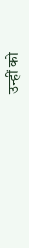उन्हीं को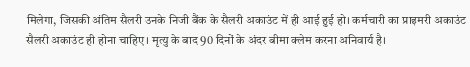मिलेगा, जिसकी अंतिम सैलरी उनके निजी बैंक के सैलरी अकाउंट में ही आई हुई हो। कर्मचारी का प्राइमरी अकाउंट सैलरी अकाउंट ही होना चाहिए। मृत्यु के बाद 90 दिनों के अंदर बीमा क्लेम करना अनिवार्य है।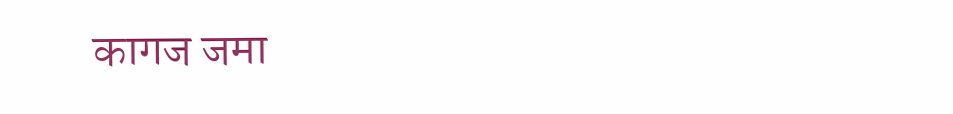कागज जमा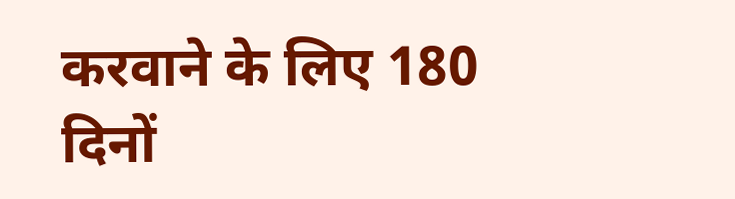करवाने के लिए 180 दिनों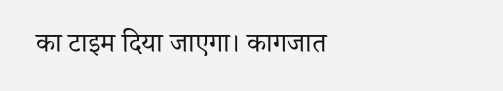का टाइम दिया जाएगा। कागजात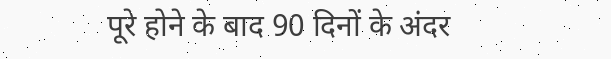पूरे होने के बाद 90 दिनों के अंदर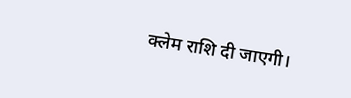क्लेम राशि दी जाएगी।